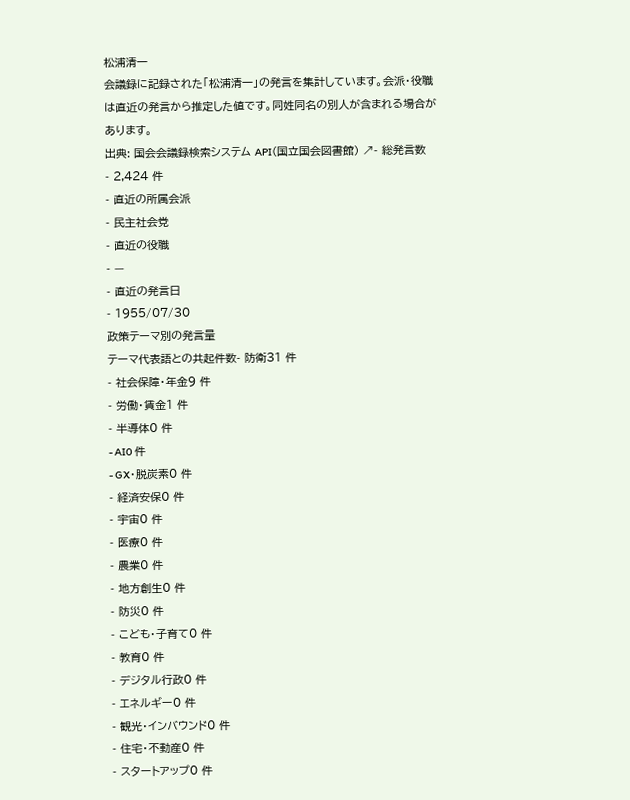松浦清一
会議録に記録された「松浦清一」の発言を集計しています。会派・役職は直近の発言から推定した値です。同姓同名の別人が含まれる場合があります。
出典: 国会会議録検索システム API(国立国会図書館) ↗- 総発言数
- 2,424 件
- 直近の所属会派
- 民主社会党
- 直近の役職
- —
- 直近の発言日
- 1955/07/30
政策テーマ別の発言量
テーマ代表語との共起件数- 防衛31 件
- 社会保障・年金9 件
- 労働・賃金1 件
- 半導体0 件
- AI0 件
- GX・脱炭素0 件
- 経済安保0 件
- 宇宙0 件
- 医療0 件
- 農業0 件
- 地方創生0 件
- 防災0 件
- こども・子育て0 件
- 教育0 件
- デジタル行政0 件
- エネルギー0 件
- 観光・インバウンド0 件
- 住宅・不動産0 件
- スタートアップ0 件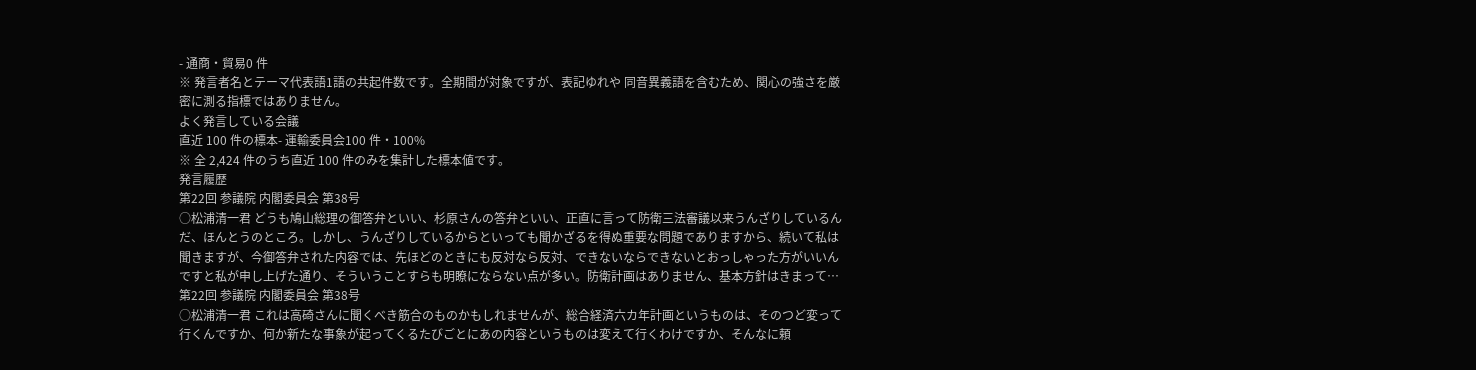- 通商・貿易0 件
※ 発言者名とテーマ代表語1語の共起件数です。全期間が対象ですが、表記ゆれや 同音異義語を含むため、関心の強さを厳密に測る指標ではありません。
よく発言している会議
直近 100 件の標本- 運輸委員会100 件・100%
※ 全 2,424 件のうち直近 100 件のみを集計した標本値です。
発言履歴
第22回 参議院 内閣委員会 第38号
○松浦清一君 どうも鳩山総理の御答弁といい、杉原さんの答弁といい、正直に言って防衛三法審議以来うんざりしているんだ、ほんとうのところ。しかし、うんざりしているからといっても聞かざるを得ぬ重要な問題でありますから、続いて私は聞きますが、今御答弁された内容では、先ほどのときにも反対なら反対、できないならできないとおっしゃった方がいいんですと私が申し上げた通り、そういうことすらも明瞭にならない点が多い。防衛計画はありません、基本方針はきまって…
第22回 参議院 内閣委員会 第38号
○松浦清一君 これは高碕さんに聞くべき筋合のものかもしれませんが、総合経済六カ年計画というものは、そのつど変って行くんですか、何か新たな事象が起ってくるたびごとにあの内容というものは変えて行くわけですか、そんなに頼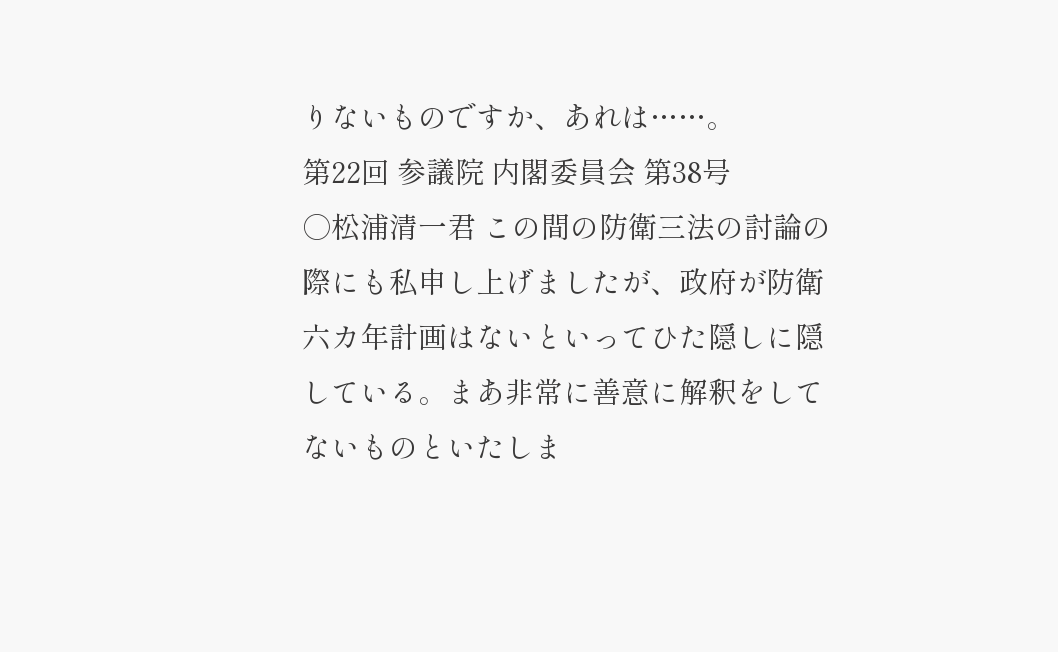りないものですか、あれは……。
第22回 参議院 内閣委員会 第38号
○松浦清一君 この間の防衛三法の討論の際にも私申し上げましたが、政府が防衛六カ年計画はないといってひた隠しに隠している。まあ非常に善意に解釈をしてないものといたしま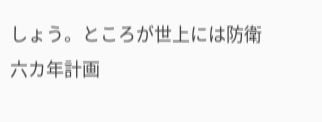しょう。ところが世上には防衛六カ年計画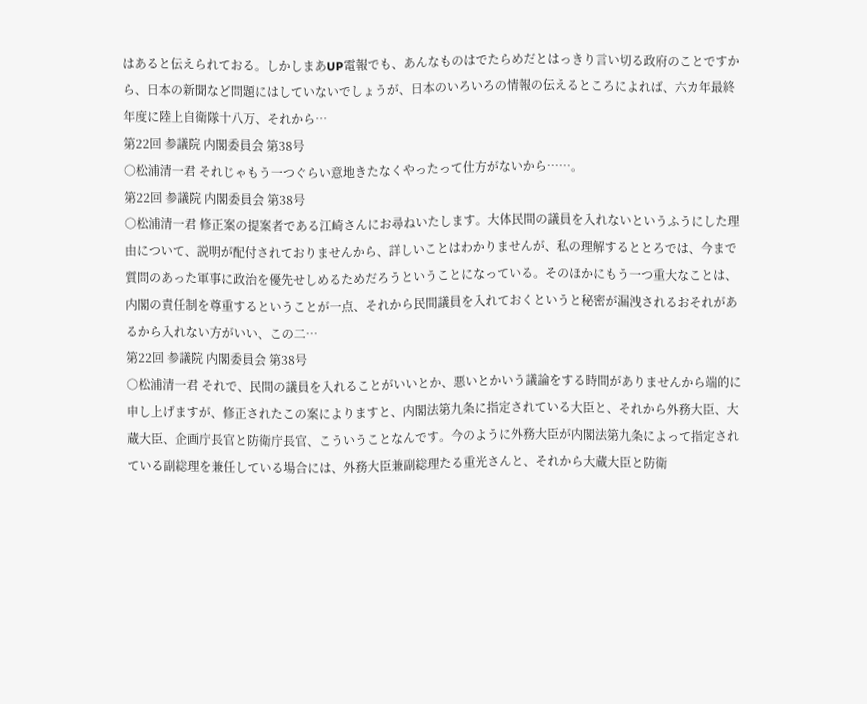はあると伝えられておる。しかしまあUP電報でも、あんなものはでたらめだとはっきり言い切る政府のことですから、日本の新聞など問題にはしていないでしょうが、日本のいろいろの情報の伝えるところによれば、六カ年最終年度に陸上自衛隊十八万、それから…
第22回 参議院 内閣委員会 第38号
○松浦清一君 それじゃもう一つぐらい意地きたなくやったって仕方がないから……。
第22回 参議院 内閣委員会 第38号
○松浦清一君 修正案の提案者である江崎さんにお尋ねいたします。大体民間の議員を入れないというふうにした理由について、説明が配付されておりませんから、詳しいことはわかりませんが、私の理解するととろでは、今まで質問のあった軍事に政治を優先せしめるためだろうということになっている。そのほかにもう一つ重大なことは、内閣の責任制を尊重するということが一点、それから民間議員を入れておくというと秘密が漏洩されるおそれがあるから入れない方がいい、この二…
第22回 参議院 内閣委員会 第38号
○松浦清一君 それで、民間の議員を入れることがいいとか、悪いとかいう議論をする時間がありませんから端的に申し上げますが、修正されたこの案によりますと、内閣法第九条に指定されている大臣と、それから外務大臣、大蔵大臣、企画庁長官と防衛庁長官、こういうことなんです。今のように外務大臣が内閣法第九条によって指定されている副総理を兼任している場合には、外務大臣兼副総理たる重光さんと、それから大蔵大臣と防衛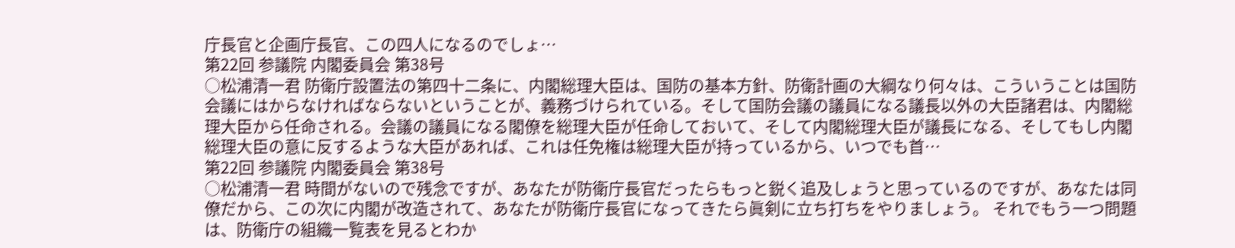庁長官と企画庁長官、この四人になるのでしょ…
第22回 参議院 内閣委員会 第38号
○松浦清一君 防衛庁設置法の第四十二条に、内閣総理大臣は、国防の基本方針、防衛計画の大綱なり何々は、こういうことは国防会議にはからなければならないということが、義務づけられている。そして国防会議の議員になる議長以外の大臣諸君は、内閣総理大臣から任命される。会議の議員になる閣僚を総理大臣が任命しておいて、そして内閣総理大臣が議長になる、そしてもし内閣総理大臣の意に反するような大臣があれば、これは任免権は総理大臣が持っているから、いつでも首…
第22回 参議院 内閣委員会 第38号
○松浦清一君 時間がないので残念ですが、あなたが防衛庁長官だったらもっと鋭く追及しょうと思っているのですが、あなたは同僚だから、この次に内閣が改造されて、あなたが防衛庁長官になってきたら眞剣に立ち打ちをやりましょう。 それでもう一つ問題は、防衛庁の組織一覧表を見るとわか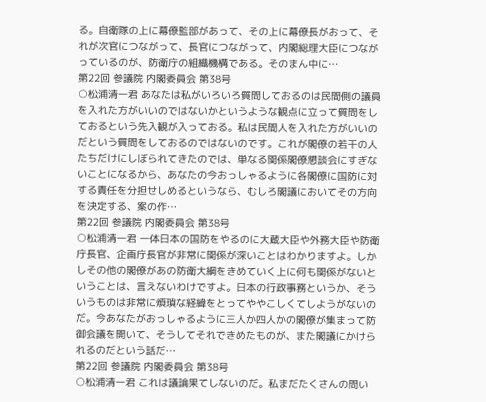る。自衛隊の上に幕僚監部があって、その上に幕僚長がおって、それが次官につながって、長官につながって、内閣総理大臣につながっているのが、防衛庁の組織機構である。そのまん中に…
第22回 参議院 内閣委員会 第38号
○松浦清一君 あなたは私がいろいろ質問しておるのは民間側の議員を入れた方がいいのではないかというような観点に立って質問をしておるという先入観が入っておる。私は民間人を入れた方がいいのだという質問をしておるのではないのです。これが閣僚の若干の人たちだけにしぼられてきたのでは、単なる関係閣僚懇談会にすぎないことになるから、あなたの今おっしゃるように各閣僚に国防に対する責任を分担せしめるというなら、むしろ閣議においてその方向を決定する、案の作…
第22回 参議院 内閣委員会 第38号
○松浦清一君 一体日本の国防をやるのに大蔵大臣や外務大臣や防衛庁長官、企画庁長官が非常に関係が深いことはわかりますよ。しかしその他の閣僚があの防衛大綱をきめていく上に何も関係がないということは、言えないわけですよ。日本の行政事務というか、そういうものは非常に煩瑣な経緯をとってややこしくてしようがないのだ。今あなたがおっしゃるように三人か四人かの閣僚が集まって防御会議を開いて、そうしてそれできめたものが、また閣議にかけられるのだという話だ…
第22回 参議院 内閣委員会 第38号
○松浦清一君 これは議論果てしないのだ。私まだたくさんの問い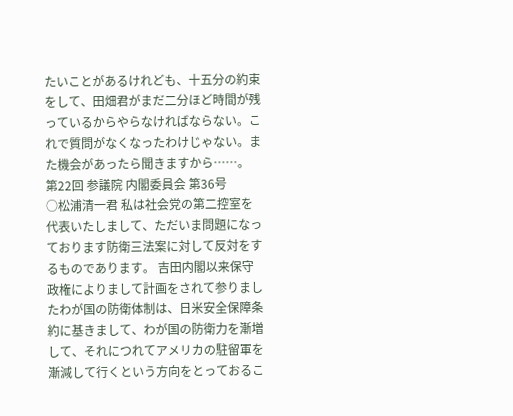たいことがあるけれども、十五分の約束をして、田畑君がまだ二分ほど時間が残っているからやらなければならない。これで質問がなくなったわけじゃない。また機会があったら聞きますから……。
第22回 参議院 内閣委員会 第36号
○松浦清一君 私は社会党の第二控室を代表いたしまして、ただいま問題になっております防衛三法案に対して反対をするものであります。 吉田内閣以来保守政権によりまして計画をされて参りましたわが国の防衛体制は、日米安全保障条約に基きまして、わが国の防衛力を漸増して、それにつれてアメリカの駐留軍を漸減して行くという方向をとっておるこ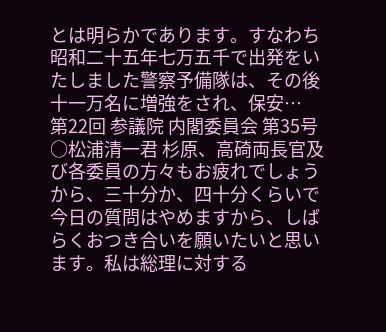とは明らかであります。すなわち昭和二十五年七万五千で出発をいたしました警察予備隊は、その後十一万名に増強をされ、保安…
第22回 参議院 内閣委員会 第35号
○松浦清一君 杉原、高碕両長官及び各委員の方々もお疲れでしょうから、三十分か、四十分くらいで今日の質問はやめますから、しばらくおつき合いを願いたいと思います。私は総理に対する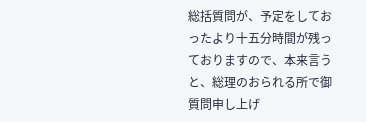総括質問が、予定をしておったより十五分時間が残っておりますので、本来言うと、総理のおられる所で御質問申し上げ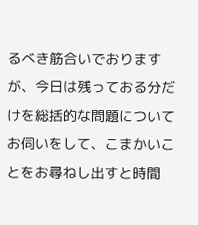るべき筋合いでおりますが、今日は残っておる分だけを総括的な問題についてお伺いをして、こまかいことをお尋ねし出すと時間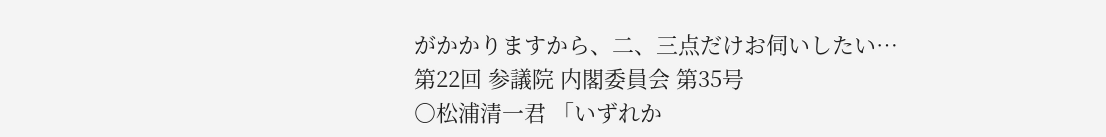がかかりますから、二、三点だけお伺いしたい…
第22回 参議院 内閣委員会 第35号
○松浦清一君 「いずれか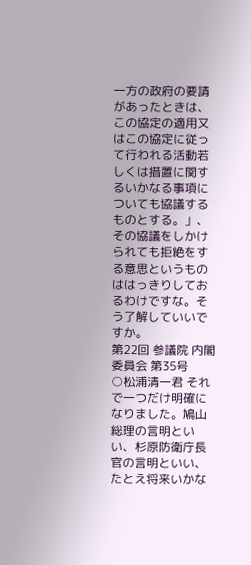一方の政府の要請があったときは、この協定の適用又はこの協定に従って行われる活動若しくは措置に関するいかなる事項についても協議するものとする。」、その協議をしかけられても拒絶をする意思というものははっきりしておるわけですな。そう了解していいですか。
第22回 参議院 内閣委員会 第35号
○松浦清一君 それで一つだけ明確になりました。鳩山総理の言明といい、杉原防衛庁長官の言明といい、たとえ将来いかな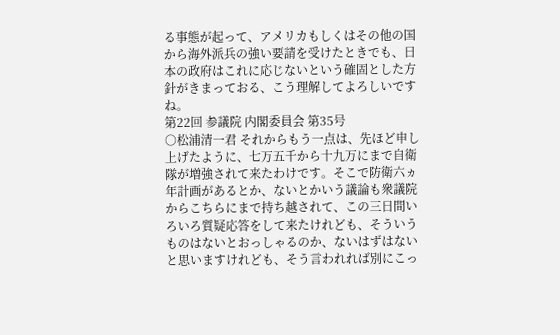る事態が起って、アメリカもしくはその他の国から海外派兵の強い要請を受けたときでも、日本の政府はこれに応じないという確固とした方針がきまっておる、こう理解してよろしいですね。
第22回 参議院 内閣委員会 第35号
○松浦清一君 それからもう一点は、先ほど申し上げたように、七万五千から十九万にまで自衛隊が増強されて来たわけです。そこで防衛六ヵ年計画があるとか、ないとかいう議論も衆議院からこちらにまで持ち越されて、この三日間いろいろ質疑応答をして来たけれども、そういうものはないとおっしゃるのか、ないはずはないと思いますけれども、そう言われれば別にこっ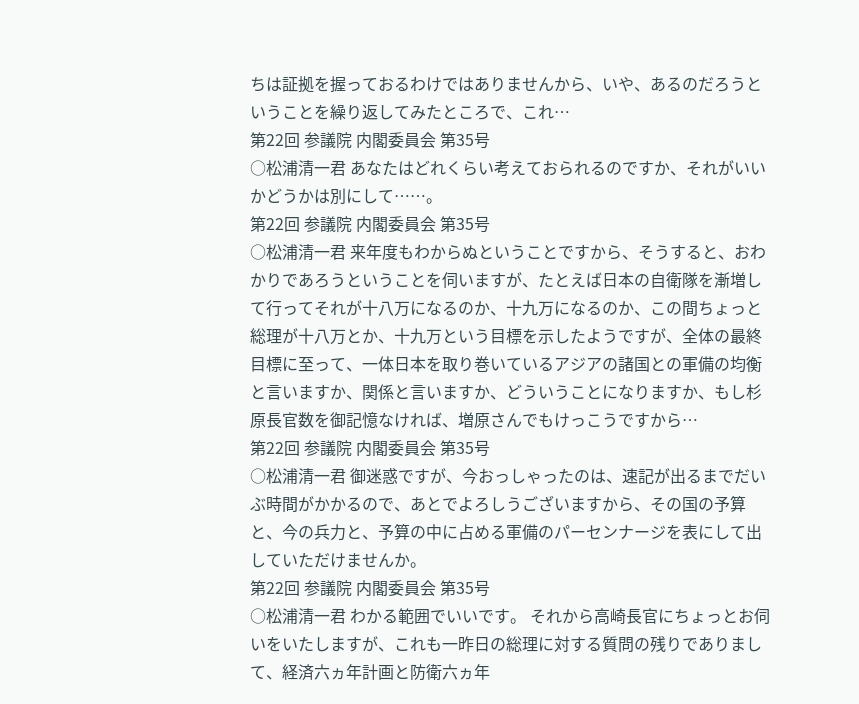ちは証拠を握っておるわけではありませんから、いや、あるのだろうということを繰り返してみたところで、これ…
第22回 参議院 内閣委員会 第35号
○松浦清一君 あなたはどれくらい考えておられるのですか、それがいいかどうかは別にして……。
第22回 参議院 内閣委員会 第35号
○松浦清一君 来年度もわからぬということですから、そうすると、おわかりであろうということを伺いますが、たとえば日本の自衛隊を漸増して行ってそれが十八万になるのか、十九万になるのか、この間ちょっと総理が十八万とか、十九万という目標を示したようですが、全体の最終目標に至って、一体日本を取り巻いているアジアの諸国との軍備の均衡と言いますか、関係と言いますか、どういうことになりますか、もし杉原長官数を御記憶なければ、増原さんでもけっこうですから…
第22回 参議院 内閣委員会 第35号
○松浦清一君 御迷惑ですが、今おっしゃったのは、速記が出るまでだいぶ時間がかかるので、あとでよろしうございますから、その国の予算と、今の兵力と、予算の中に占める軍備のパーセンナージを表にして出していただけませんか。
第22回 参議院 内閣委員会 第35号
○松浦清一君 わかる範囲でいいです。 それから高崎長官にちょっとお伺いをいたしますが、これも一昨日の総理に対する質問の残りでありまして、経済六ヵ年計画と防衛六ヵ年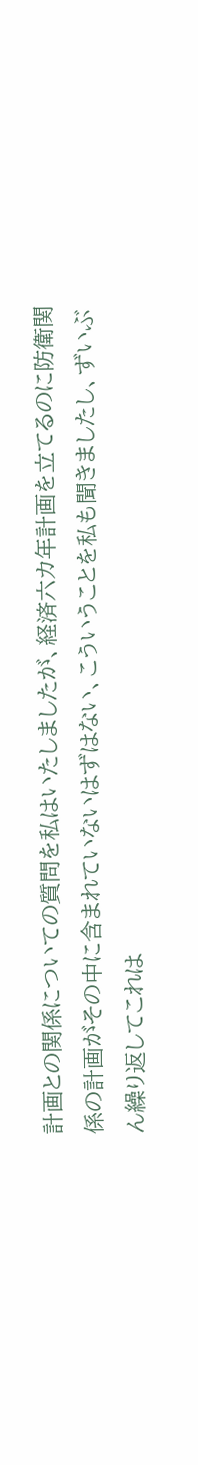計画との関係についての質問を私はいたしましたが、経済六カ年計画を立てるのに防衛関係の計画がその中に含まれていないはずはない、こういうことを私も聞きましたし、ずいぶん繰り返してこれは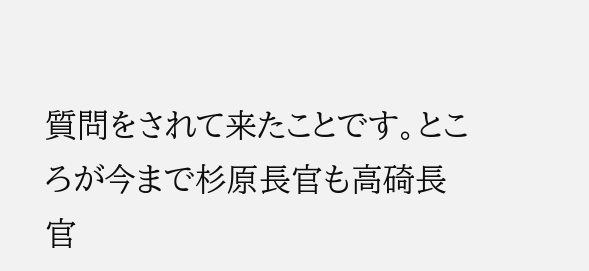質問をされて来たことです。ところが今まで杉原長官も高碕長官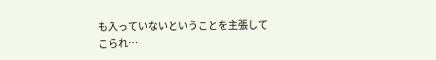も入っていないということを主張してこられ…